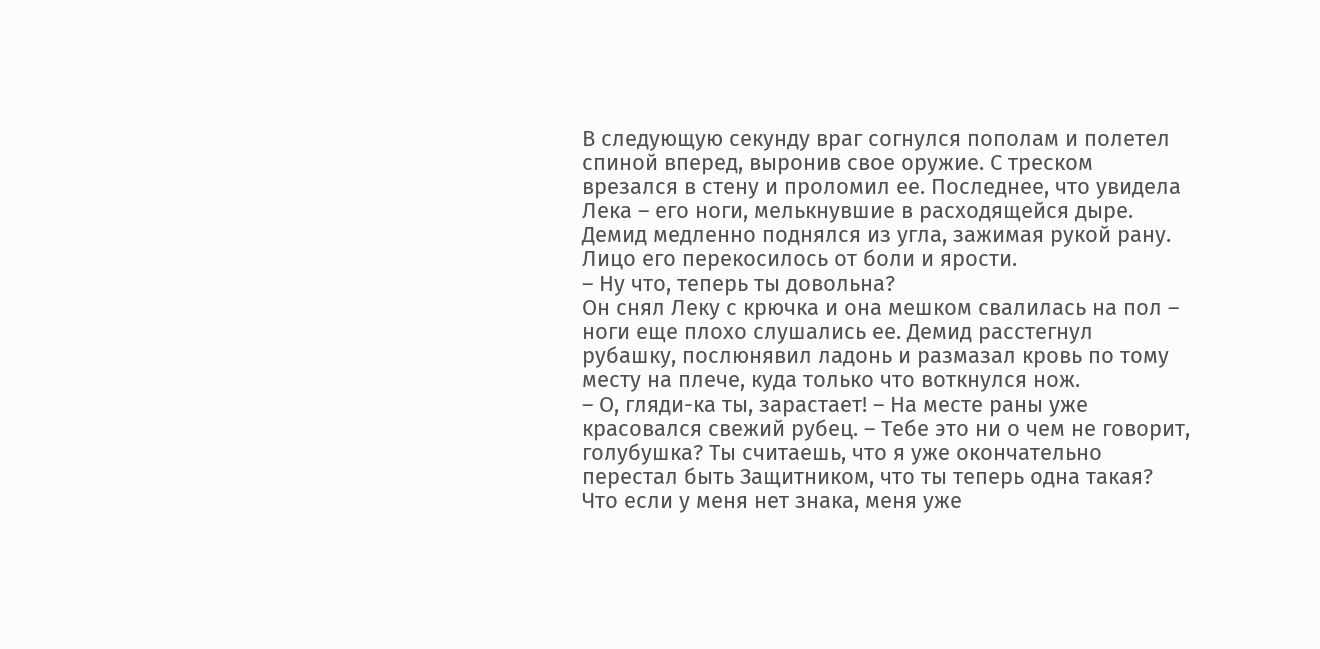В следующую секунду враг согнулся пополам и полетел спиной вперед, выронив свое оружие. С треском врезался в стену и проломил ее. Последнее, что увидела Лека – его ноги, мелькнувшие в расходящейся дыре.
Демид медленно поднялся из угла, зажимая рукой рану. Лицо его перекосилось от боли и ярости.
– Ну что, теперь ты довольна?
Он снял Леку с крючка и она мешком свалилась на пол – ноги еще плохо слушались ее. Демид расстегнул рубашку, послюнявил ладонь и размазал кровь по тому месту на плече, куда только что воткнулся нож.
– О, гляди-ка ты, зарастает! – На месте раны уже красовался свежий рубец. – Тебе это ни о чем не говорит, голубушка? Ты считаешь, что я уже окончательно перестал быть Защитником, что ты теперь одна такая? Что если у меня нет знака, меня уже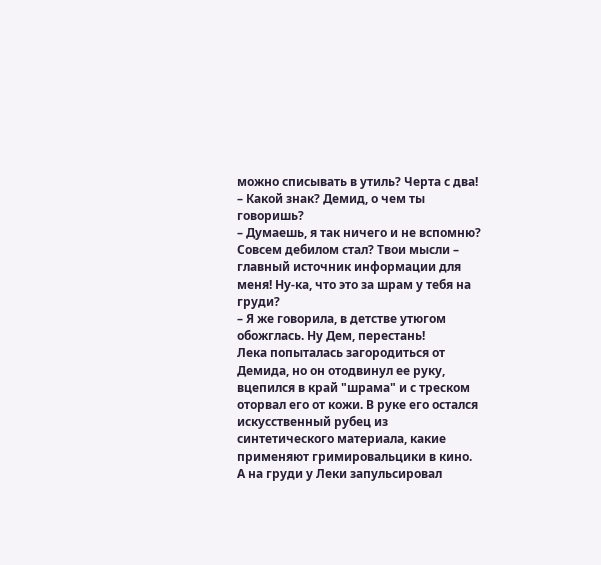можно списывать в утиль? Черта с два!
– Какой знак? Демид, о чем ты говоришь?
– Думаешь, я так ничего и не вспомню? Совсем дебилом стал? Твои мысли – главный источник информации для меня! Ну-ка, что это за шрам у тебя на груди?
– Я же говорила, в детстве утюгом обожглась. Ну Дем, перестань!
Лека попыталась загородиться от Демида, но он отодвинул ее руку, вцепился в край "шрама" и с треском оторвал его от кожи. В руке его остался искусственный рубец из синтетического материала, какие применяют гримировальцики в кино. А на груди у Леки запульсировал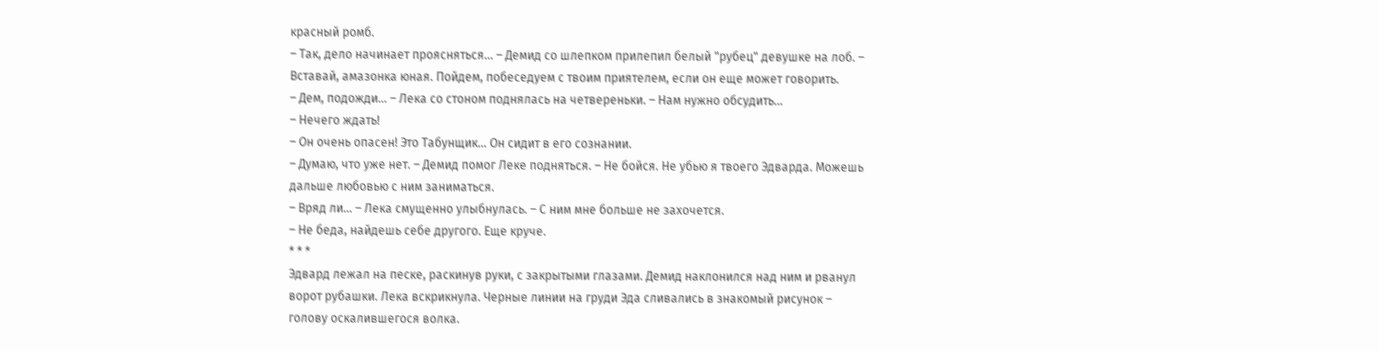красный ромб.
– Так, дело начинает проясняться… – Демид со шлепком прилепил белый "рубец" девушке на лоб. – Вставай, амазонка юная. Пойдем, побеседуем с твоим приятелем, если он еще может говорить.
– Дем, подожди… – Лека со стоном поднялась на четвереньки. – Нам нужно обсудить…
– Нечего ждать!
– Он очень опасен! Это Табунщик… Он сидит в его сознании.
– Думаю, что уже нет. – Демид помог Леке подняться. – Не бойся. Не убью я твоего Эдварда. Можешь дальше любовью с ним заниматься.
– Вряд ли… – Лека смущенно улыбнулась. – С ним мне больше не захочется.
– Не беда, найдешь себе другого. Еще круче.
* * *
Эдвард лежал на песке, раскинув руки, с закрытыми глазами. Демид наклонился над ним и рванул ворот рубашки. Лека вскрикнула. Черные линии на груди Эда сливались в знакомый рисунок – голову оскалившегося волка.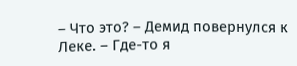– Что это? – Демид повернулся к Леке. – Где-то я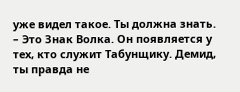уже видел такое. Ты должна знать.
– Это Знак Волка. Он появляется у тех, кто служит Табунщику. Демид, ты правда не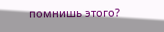помнишь этого?